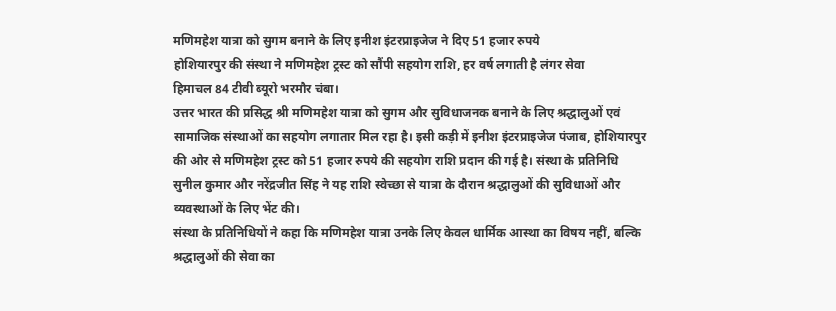मणिमहेश यात्रा को सुगम बनाने के लिए इनीश इंटरप्राइजेज ने दिए 51 हजार रुपये
होशियारपुर की संस्था ने मणिमहेश ट्रस्ट को सौंपी सहयोग राशि, हर वर्ष लगाती है लंगर सेवा
हिमाचल 84 टीवी ब्यूरो भरमौर चंबा।
उत्तर भारत की प्रसिद्ध श्री मणिमहेश यात्रा को सुगम और सुविधाजनक बनाने के लिए श्रद्धालुओं एवं सामाजिक संस्थाओं का सहयोग लगातार मिल रहा है। इसी कड़ी में इनीश इंटरप्राइजेज पंजाब, होशियारपुर की ओर से मणिमहेश ट्रस्ट को 51 हजार रुपये की सहयोग राशि प्रदान की गई है। संस्था के प्रतिनिधि सुनील कुमार और नरेंद्रजीत सिंह ने यह राशि स्वेच्छा से यात्रा के दौरान श्रद्धालुओं की सुविधाओं और व्यवस्थाओं के लिए भेंट की।
संस्था के प्रतिनिधियों ने कहा कि मणिमहेश यात्रा उनके लिए केवल धार्मिक आस्था का विषय नहीं, बल्कि श्रद्धालुओं की सेवा का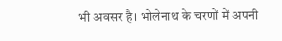भी अवसर है। भोलेनाथ के चरणों में अपनी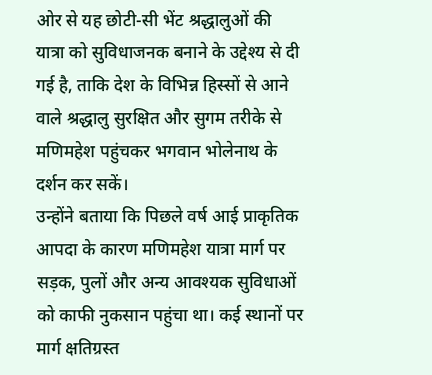ओर से यह छोटी-सी भेंट श्रद्धालुओं की यात्रा को सुविधाजनक बनाने के उद्देश्य से दी गई है, ताकि देश के विभिन्न हिस्सों से आने वाले श्रद्धालु सुरक्षित और सुगम तरीके से मणिमहेश पहुंचकर भगवान भोलेनाथ के दर्शन कर सकें।
उन्होंने बताया कि पिछले वर्ष आई प्राकृतिक आपदा के कारण मणिमहेश यात्रा मार्ग पर सड़क, पुलों और अन्य आवश्यक सुविधाओं को काफी नुकसान पहुंचा था। कई स्थानों पर मार्ग क्षतिग्रस्त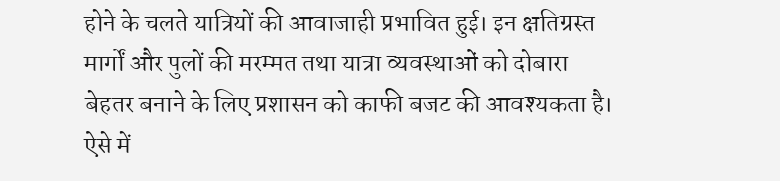होने के चलते यात्रियों की आवाजाही प्रभावित हुई। इन क्षतिग्रस्त मार्गों और पुलों की मरम्मत तथा यात्रा व्यवस्थाओं को दोबारा बेहतर बनाने के लिए प्रशासन को काफी बजट की आवश्यकता है। ऐसे में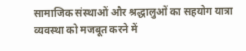सामाजिक संस्थाओं और श्रद्धालुओं का सहयोग यात्रा व्यवस्था को मजबूत करने में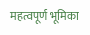महत्वपूर्ण भूमिका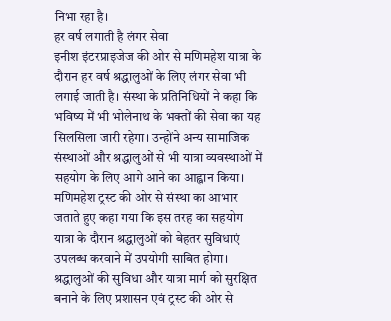निभा रहा है।
हर वर्ष लगाती है लंगर सेवा
इनीश इंटरप्राइजेज की ओर से मणिमहेश यात्रा के दौरान हर वर्ष श्रद्धालुओं के लिए लंगर सेवा भी लगाई जाती है। संस्था के प्रतिनिधियों ने कहा कि भविष्य में भी भोलेनाथ के भक्तों की सेवा का यह सिलसिला जारी रहेगा। उन्होंने अन्य सामाजिक संस्थाओं और श्रद्धालुओं से भी यात्रा व्यवस्थाओं में सहयोग के लिए आगे आने का आह्वान किया।
मणिमहेश ट्रस्ट की ओर से संस्था का आभार जताते हुए कहा गया कि इस तरह का सहयोग यात्रा के दौरान श्रद्धालुओं को बेहतर सुविधाएं उपलब्ध करवाने में उपयोगी साबित होगा। श्रद्धालुओं की सुविधा और यात्रा मार्ग को सुरक्षित बनाने के लिए प्रशासन एवं ट्रस्ट की ओर से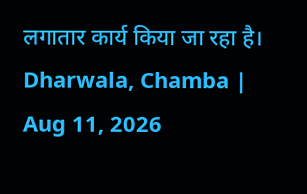लगातार कार्य किया जा रहा है।
Dharwala, Chamba | Aug 11, 2026